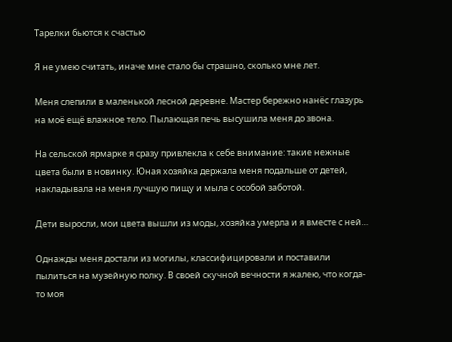Тарелки бьются к счастью

Я не умею считать, иначе мне стало бы страшно, сколько мне лет.

Меня слепили в маленькой лесной деревне. Мастер бережно нанёс глазурь на моё ещё влажное тело. Пылающая печь высушила меня до звона.

На сельской ярмарке я сразу привлекла к себе внимание: такие нежные цвета были в новинку. Юная хозяйка держала меня подальше от детей, накладывала на меня лучшую пищу и мыла с особой заботой.

Дети выросли, мои цвета вышли из моды, хозяйка умерла и я вместе с ней…

Однажды меня достали из могилы, классифицировали и поставили пылиться на музейную полку. В своей скучной вечности я жалею, что когда-то моя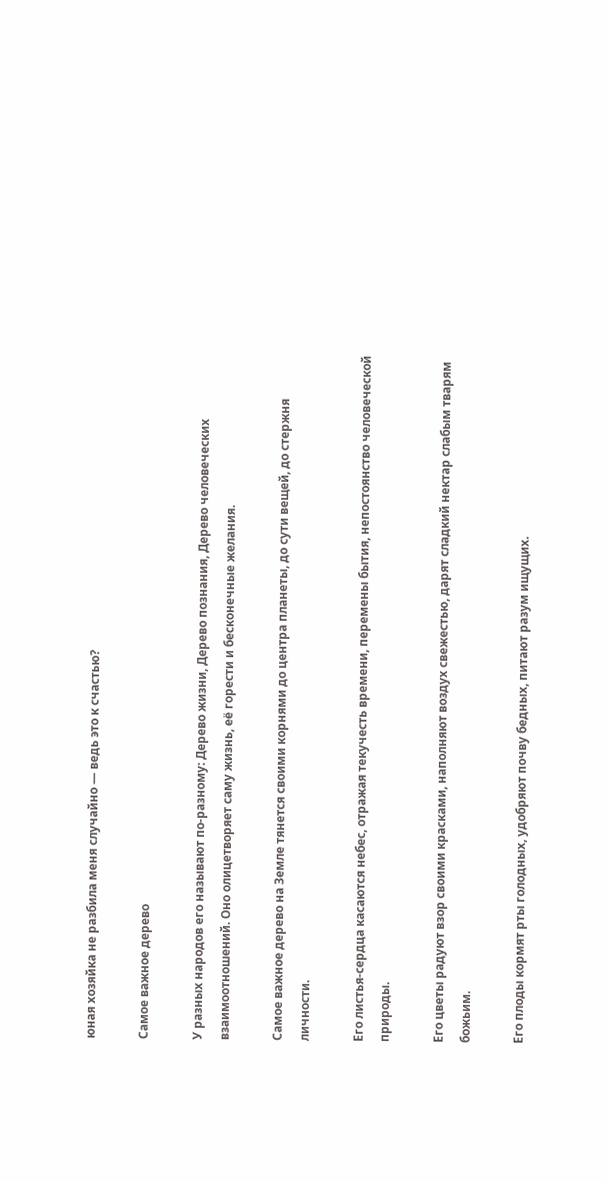юная хозяйка не разбила меня случайно — ведь это к счастью?

Самое важное дерево

У разных народов его называют по-разному: Дерево жизни, Дерево познания, Дерево человеческих взаимоотношений. Оно олицетворяет саму жизнь, её горести и бесконечные желания.

Самое важное дерево на Земле тянется своими корнями до центра планеты, до сути вещей, до стержня личности.

Его листья-сердца касаются небес, отражая текучесть времени, перемены бытия, непостоянство человеческой природы.

Его цветы радуют взор своими красками, наполняют воздух свежестью, дарят сладкий нектар слабым тварям божьим.

Его плоды кормят рты голодных, удобряют почву бедных, питают разум ищущих.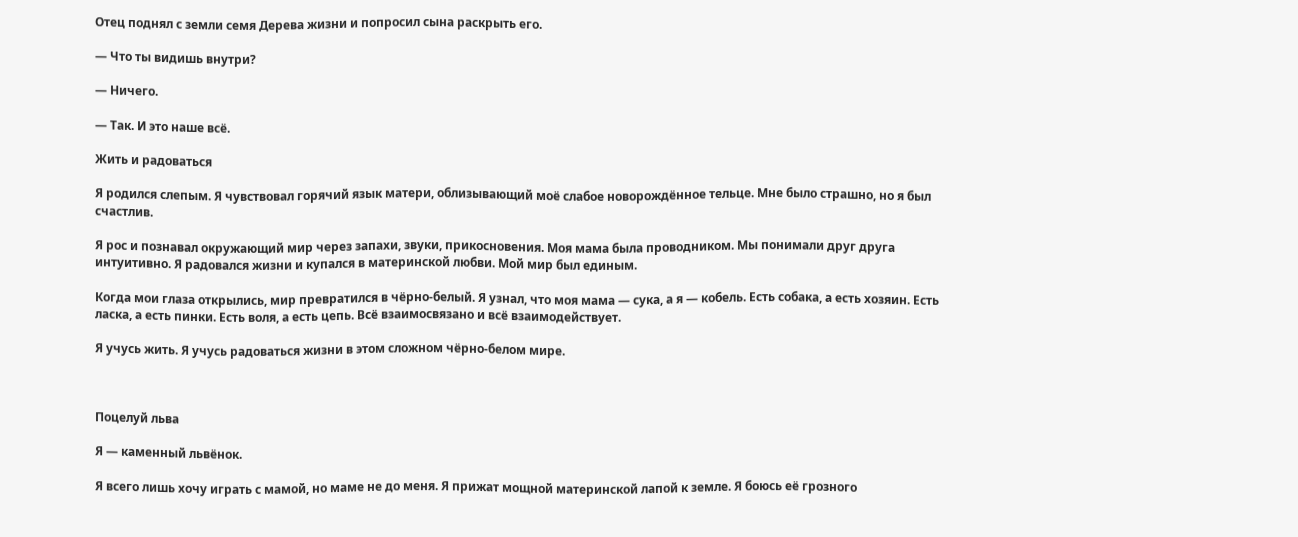Отец поднял с земли семя Дерева жизни и попросил сына раскрыть его.

— Что ты видишь внутри?

— Ничего.

— Так. И это наше всё.

Жить и радоваться

Я родился слепым. Я чувствовал горячий язык матери, облизывающий моё слабое новорождённое тельце. Мне было страшно, но я был счастлив.

Я рос и познавал окружающий мир через запахи, звуки, прикосновения. Моя мама была проводником. Мы понимали друг друга интуитивно. Я радовался жизни и купался в материнской любви. Мой мир был единым.

Когда мои глаза открылись, мир превратился в чёрно-белый. Я узнал, что моя мама — сука, а я — кобель. Есть собака, а есть хозяин. Есть ласка, а есть пинки. Есть воля, а есть цепь. Всё взаимосвязано и всё взаимодействует.

Я учусь жить. Я учусь радоваться жизни в этом сложном чёрно-белом мире.



Поцелуй льва

Я — каменный львёнок.

Я всего лишь хочу играть с мамой, но маме не до меня. Я прижат мощной материнской лапой к земле. Я боюсь её грозного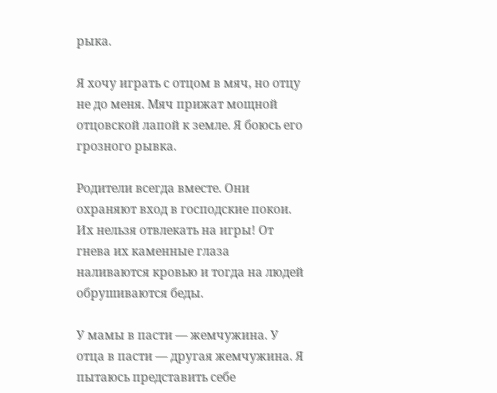рыка.

Я хочу играть с отцом в мяч, но отцу не до меня. Мяч прижат мощной отцовской лапой к земле. Я боюсь его грозного рывка.

Родители всегда вместе. Они охраняют вход в господские покои. Их нельзя отвлекать на игры! От гнева их каменные глаза наливаются кровью и тогда на людей обрушиваются беды.

У мамы в пасти — жемчужина. У отца в пасти — другая жемчужина. Я пытаюсь представить себе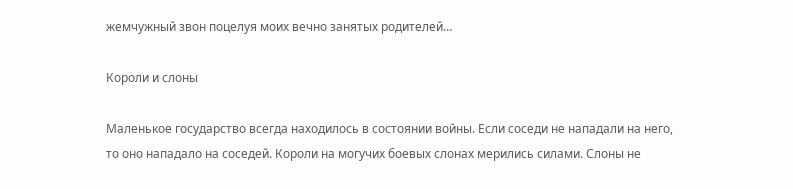жемчужный звон поцелуя моих вечно занятых родителей…

Короли и слоны

Маленькое государство всегда находилось в состоянии войны. Если соседи не нападали на него, то оно нападало на соседей. Короли на могучих боевых слонах мерились силами. Слоны не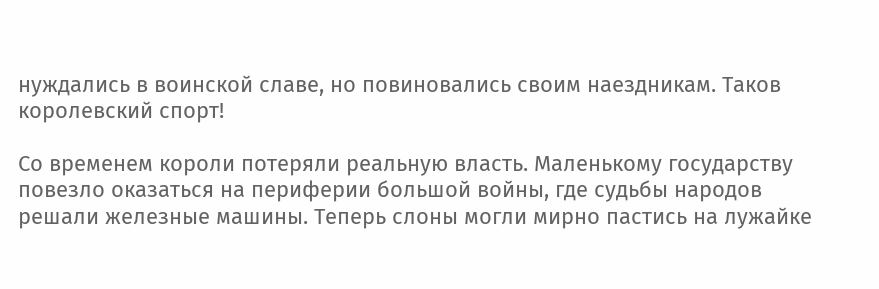нуждались в воинской славе, но повиновались своим наездникам. Таков королевский спорт!

Со временем короли потеряли реальную власть. Маленькому государству повезло оказаться на периферии большой войны, где судьбы народов решали железные машины. Теперь слоны могли мирно пастись на лужайке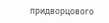придворцового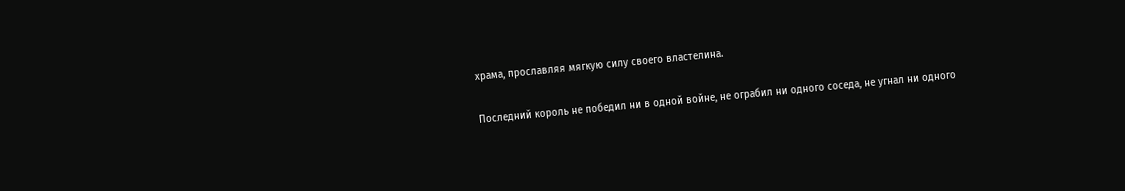храма, прославляя мягкую силу своего властелина.

Последний король не победил ни в одной войне, не ограбил ни одного соседа, не угнал ни одного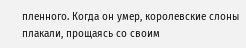пленного. Когда он умер, королевские слоны плакали, прощаясь со своим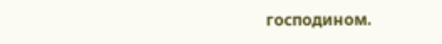господином.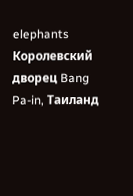elephants
Королевский дворец Bang Pa-in, Таиланд